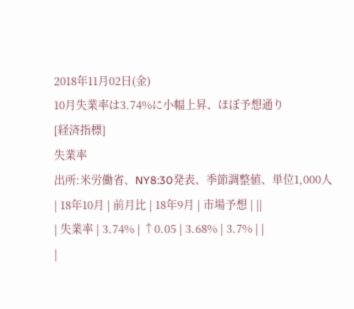2018年11月02日(金)
10月失業率は3.74%に小幅上昇、ほぼ予想通り
[経済指標]
失業率
出所:米労働省、NY8:30発表、季節調整値、単位1,000人
| 18年10月 | 前月比 | 18年9月 | 市場予想 | ||
| 失業率 | 3.74% | ↑0.05 | 3.68% | 3.7% | |
|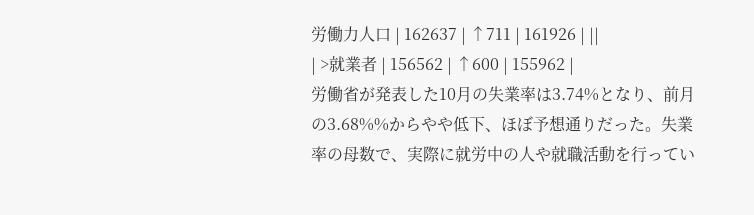労働力人口 | 162637 | ↑711 | 161926 | ||
| >就業者 | 156562 | ↑600 | 155962 |
労働省が発表した10月の失業率は3.74%となり、前月の3.68%%からやや低下、ほぼ予想通りだった。失業率の母数で、実際に就労中の人や就職活動を行ってい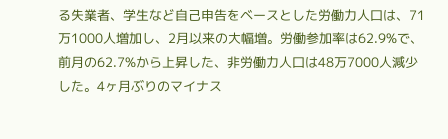る失業者、学生など自己申告をベースとした労働力人口は、71万1000人増加し、2月以来の大幅増。労働参加率は62.9%で、前月の62.7%から上昇した、非労働力人口は48万7000人減少した。4ヶ月ぶりのマイナス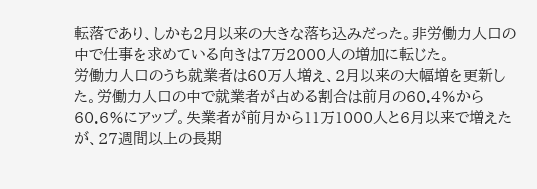転落であり、しかも2月以来の大きな落ち込みだった。非労働力人口の中で仕事を求めている向きは7万2000人の増加に転じた。
労働力人口のうち就業者は60万人増え、2月以来の大幅増を更新した。労働力人口の中で就業者が占める割合は前月の60.4%から60.6%にアップ。失業者が前月から11万1000人と6月以来で増えたが、27週間以上の長期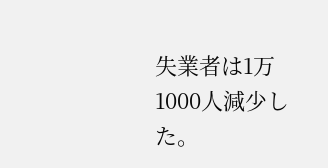失業者は1万1000人減少した。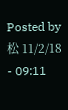Posted by 松 11/2/18 - 09:11